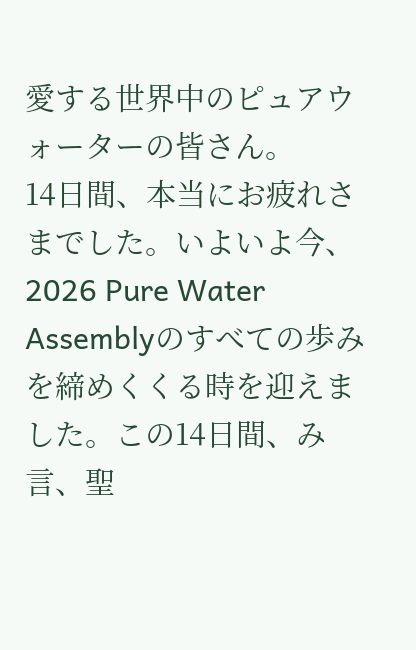愛する世界中のピュアウォーターの皆さん。
14日間、本当にお疲れさまでした。いよいよ今、2026 Pure Water Assemblyのすべての歩みを締めくくる時を迎えました。この14日間、み言、聖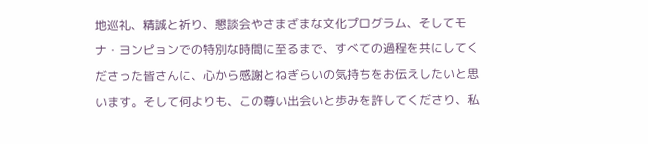地巡礼、精誠と祈り、懇談会やさまざまな文化プログラム、そしてモナ・ヨンピョンでの特別な時間に至るまで、すべての過程を共にしてくださった皆さんに、心から感謝とねぎらいの気持ちをお伝えしたいと思います。そして何よりも、この尊い出会いと歩みを許してくださり、私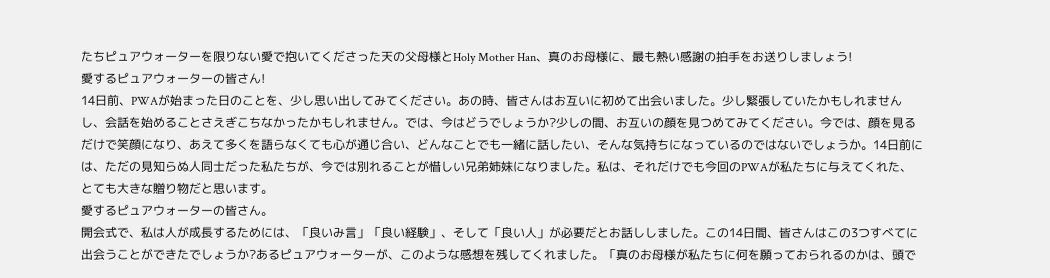たちピュアウォーターを限りない愛で抱いてくださった天の父母様とHoly Mother Han、真のお母様に、最も熱い感謝の拍手をお送りしましょう!
愛するピュアウォーターの皆さん!
14日前、PWAが始まった日のことを、少し思い出してみてください。あの時、皆さんはお互いに初めて出会いました。少し緊張していたかもしれませんし、会話を始めることさえぎこちなかったかもしれません。では、今はどうでしょうか?少しの間、お互いの顔を見つめてみてください。今では、顔を見るだけで笑顔になり、あえて多くを語らなくても心が通じ合い、どんなことでも一緒に話したい、そんな気持ちになっているのではないでしょうか。14日前には、ただの見知らぬ人同士だった私たちが、今では別れることが惜しい兄弟姉妹になりました。私は、それだけでも今回のPWAが私たちに与えてくれた、とても大きな贈り物だと思います。
愛するピュアウォーターの皆さん。
開会式で、私は人が成長するためには、「良いみ言」「良い経験」、そして「良い人」が必要だとお話ししました。この14日間、皆さんはこの3つすべてに出会うことができたでしょうか?あるピュアウォーターが、このような感想を残してくれました。「真のお母様が私たちに何を願っておられるのかは、頭で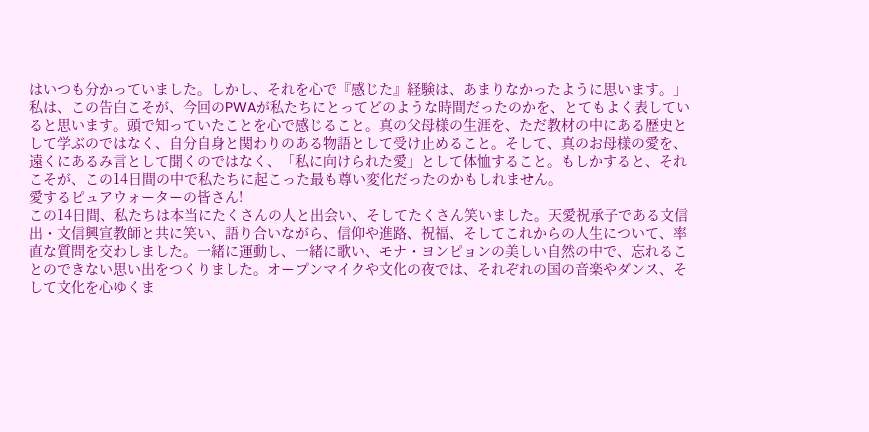はいつも分かっていました。しかし、それを心で『感じた』経験は、あまりなかったように思います。」私は、この告白こそが、今回のPWAが私たちにとってどのような時間だったのかを、とてもよく表していると思います。頭で知っていたことを心で感じること。真の父母様の生涯を、ただ教材の中にある歴史として学ぶのではなく、自分自身と関わりのある物語として受け止めること。そして、真のお母様の愛を、遠くにあるみ言として聞くのではなく、「私に向けられた愛」として体恤すること。もしかすると、それこそが、この14日間の中で私たちに起こった最も尊い変化だったのかもしれません。
愛するピュアウォーターの皆さん!
この14日間、私たちは本当にたくさんの人と出会い、そしてたくさん笑いました。天愛祝承子である文信出・文信興宣教師と共に笑い、語り合いながら、信仰や進路、祝福、そしてこれからの人生について、率直な質問を交わしました。一緒に運動し、一緒に歌い、モナ・ヨンピョンの美しい自然の中で、忘れることのできない思い出をつくりました。オープンマイクや文化の夜では、それぞれの国の音楽やダンス、そして文化を心ゆくま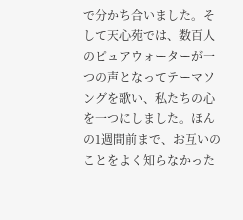で分かち合いました。そして天心苑では、数百人のピュアウォーターが一つの声となってテーマソングを歌い、私たちの心を一つにしました。ほんの1週間前まで、お互いのことをよく知らなかった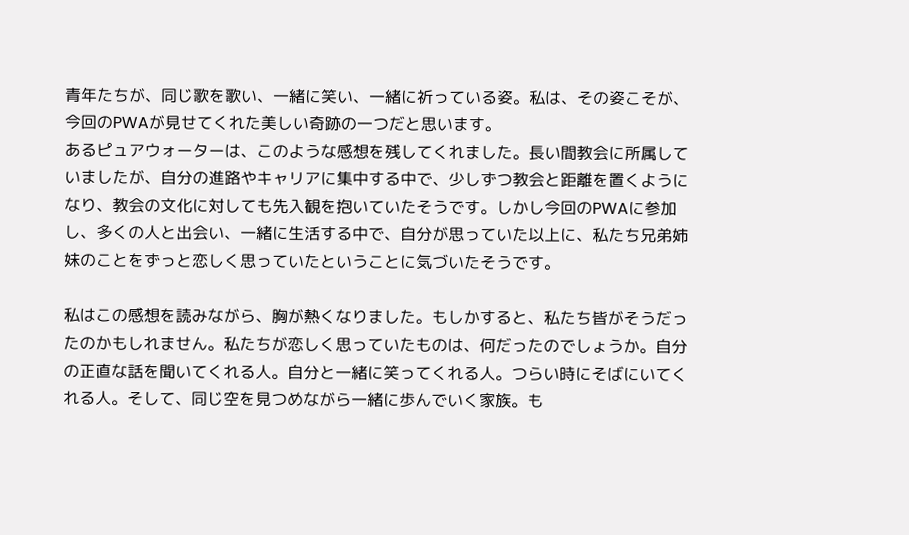青年たちが、同じ歌を歌い、一緒に笑い、一緒に祈っている姿。私は、その姿こそが、今回のPWAが見せてくれた美しい奇跡の一つだと思います。
あるピュアウォーターは、このような感想を残してくれました。長い間教会に所属していましたが、自分の進路やキャリアに集中する中で、少しずつ教会と距離を置くようになり、教会の文化に対しても先入観を抱いていたそうです。しかし今回のPWAに参加し、多くの人と出会い、一緒に生活する中で、自分が思っていた以上に、私たち兄弟姉妹のことをずっと恋しく思っていたということに気づいたそうです。

私はこの感想を読みながら、胸が熱くなりました。もしかすると、私たち皆がそうだったのかもしれません。私たちが恋しく思っていたものは、何だったのでしょうか。自分の正直な話を聞いてくれる人。自分と一緒に笑ってくれる人。つらい時にそばにいてくれる人。そして、同じ空を見つめながら一緒に歩んでいく家族。も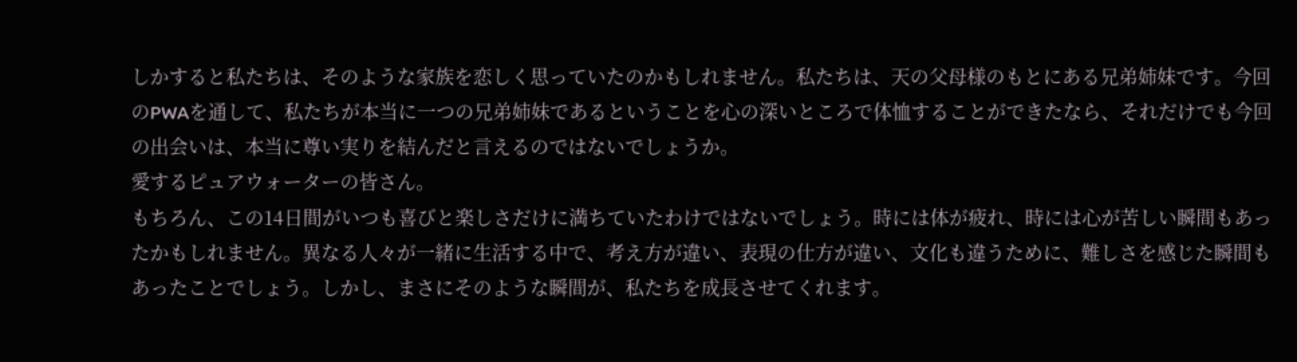しかすると私たちは、そのような家族を恋しく思っていたのかもしれません。私たちは、天の父母様のもとにある兄弟姉妹です。今回のPWAを通して、私たちが本当に一つの兄弟姉妹であるということを心の深いところで体恤することができたなら、それだけでも今回の出会いは、本当に尊い実りを結んだと言えるのではないでしょうか。
愛するピュアウォーターの皆さん。
もちろん、この14日間がいつも喜びと楽しさだけに満ちていたわけではないでしょう。時には体が疲れ、時には心が苦しい瞬間もあったかもしれません。異なる人々が一緒に生活する中で、考え方が違い、表現の仕方が違い、文化も違うために、難しさを感じた瞬間もあったことでしょう。しかし、まさにそのような瞬間が、私たちを成長させてくれます。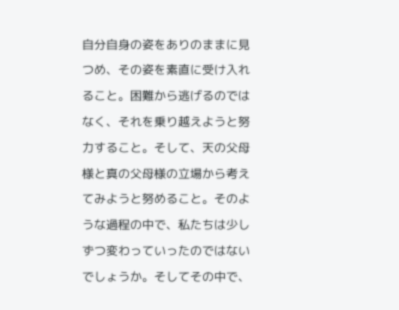自分自身の姿をありのままに見つめ、その姿を素直に受け入れること。困難から逃げるのではなく、それを乗り越えようと努力すること。そして、天の父母様と真の父母様の立場から考えてみようと努めること。そのような過程の中で、私たちは少しずつ変わっていったのではないでしょうか。そしてその中で、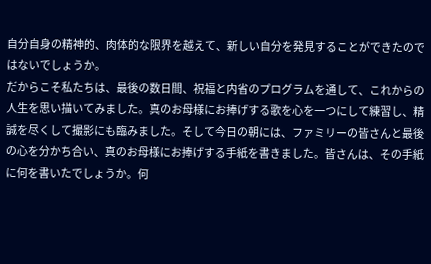自分自身の精神的、肉体的な限界を越えて、新しい自分を発見することができたのではないでしょうか。
だからこそ私たちは、最後の数日間、祝福と内省のプログラムを通して、これからの人生を思い描いてみました。真のお母様にお捧げする歌を心を一つにして練習し、精誠を尽くして撮影にも臨みました。そして今日の朝には、ファミリーの皆さんと最後の心を分かち合い、真のお母様にお捧げする手紙を書きました。皆さんは、その手紙に何を書いたでしょうか。何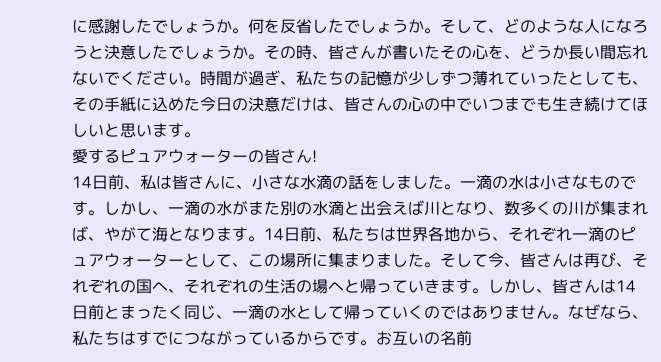に感謝したでしょうか。何を反省したでしょうか。そして、どのような人になろうと決意したでしょうか。その時、皆さんが書いたその心を、どうか長い間忘れないでください。時間が過ぎ、私たちの記憶が少しずつ薄れていったとしても、その手紙に込めた今日の決意だけは、皆さんの心の中でいつまでも生き続けてほしいと思います。
愛するピュアウォーターの皆さん!
14日前、私は皆さんに、小さな水滴の話をしました。一滴の水は小さなものです。しかし、一滴の水がまた別の水滴と出会えば川となり、数多くの川が集まれば、やがて海となります。14日前、私たちは世界各地から、それぞれ一滴のピュアウォーターとして、この場所に集まりました。そして今、皆さんは再び、それぞれの国へ、それぞれの生活の場へと帰っていきます。しかし、皆さんは14日前とまったく同じ、一滴の水として帰っていくのではありません。なぜなら、私たちはすでにつながっているからです。お互いの名前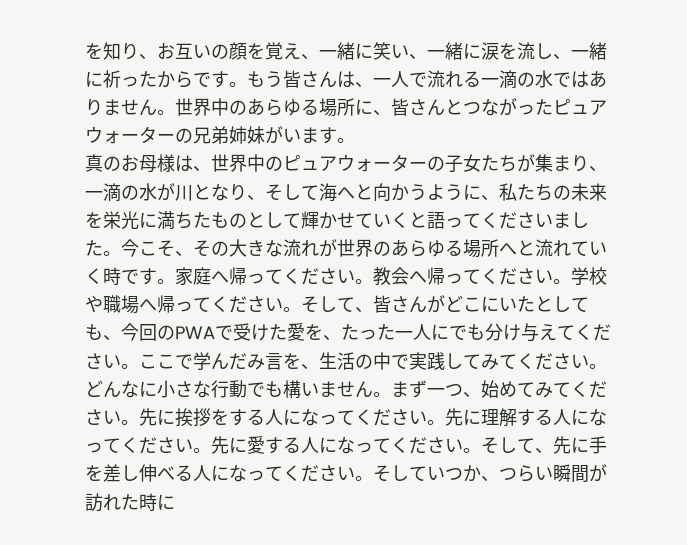を知り、お互いの顔を覚え、一緒に笑い、一緒に涙を流し、一緒に祈ったからです。もう皆さんは、一人で流れる一滴の水ではありません。世界中のあらゆる場所に、皆さんとつながったピュアウォーターの兄弟姉妹がいます。
真のお母様は、世界中のピュアウォーターの子女たちが集まり、一滴の水が川となり、そして海へと向かうように、私たちの未来を栄光に満ちたものとして輝かせていくと語ってくださいました。今こそ、その大きな流れが世界のあらゆる場所へと流れていく時です。家庭へ帰ってください。教会へ帰ってください。学校や職場へ帰ってください。そして、皆さんがどこにいたとしても、今回のPWAで受けた愛を、たった一人にでも分け与えてください。ここで学んだみ言を、生活の中で実践してみてください。どんなに小さな行動でも構いません。まず一つ、始めてみてください。先に挨拶をする人になってください。先に理解する人になってください。先に愛する人になってください。そして、先に手を差し伸べる人になってください。そしていつか、つらい瞬間が訪れた時に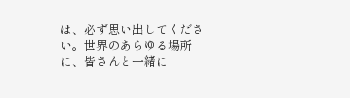は、必ず思い出してください。世界のあらゆる場所に、皆さんと一緒に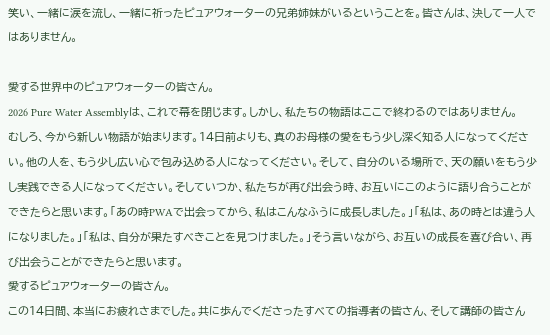笑い、一緒に涙を流し、一緒に祈ったピュアウォーターの兄弟姉妹がいるということを。皆さんは、決して一人ではありません。

愛する世界中のピュアウォーターの皆さん。
2026 Pure Water Assemblyは、これで幕を閉じます。しかし、私たちの物語はここで終わるのではありません。むしろ、今から新しい物語が始まります。14日前よりも、真のお母様の愛をもう少し深く知る人になってください。他の人を、もう少し広い心で包み込める人になってください。そして、自分のいる場所で、天の願いをもう少し実践できる人になってください。そしていつか、私たちが再び出会う時、お互いにこのように語り合うことができたらと思います。「あの時PWAで出会ってから、私はこんなふうに成長しました。」「私は、あの時とは違う人になりました。」「私は、自分が果たすべきことを見つけました。」そう言いながら、お互いの成長を喜び合い、再び出会うことができたらと思います。
愛するピュアウォーターの皆さん。
この14日間、本当にお疲れさまでした。共に歩んでくださったすべての指導者の皆さん、そして講師の皆さん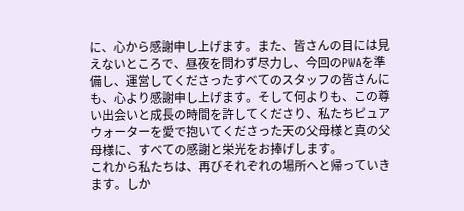に、心から感謝申し上げます。また、皆さんの目には見えないところで、昼夜を問わず尽力し、今回のPWAを準備し、運営してくださったすべてのスタッフの皆さんにも、心より感謝申し上げます。そして何よりも、この尊い出会いと成長の時間を許してくださり、私たちピュアウォーターを愛で抱いてくださった天の父母様と真の父母様に、すべての感謝と栄光をお捧げします。
これから私たちは、再びそれぞれの場所へと帰っていきます。しか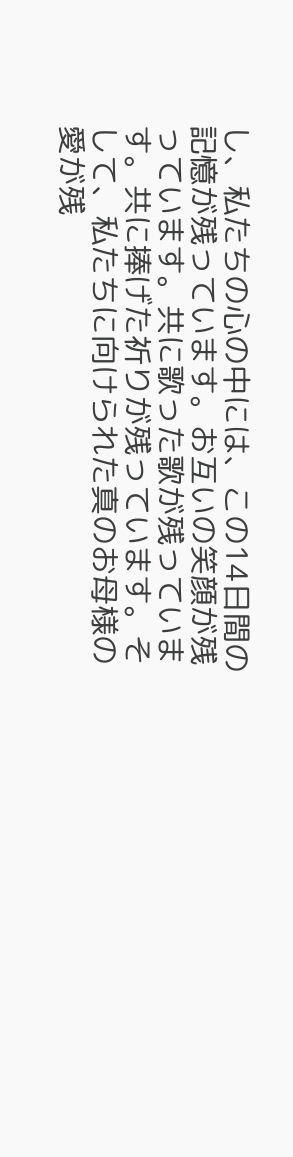し、私たちの心の中には、この14日間の記憶が残っています。お互いの笑顔が残っています。共に歌った歌が残っています。共に捧げた祈りが残っています。そして、私たちに向けられた真のお母様の愛が残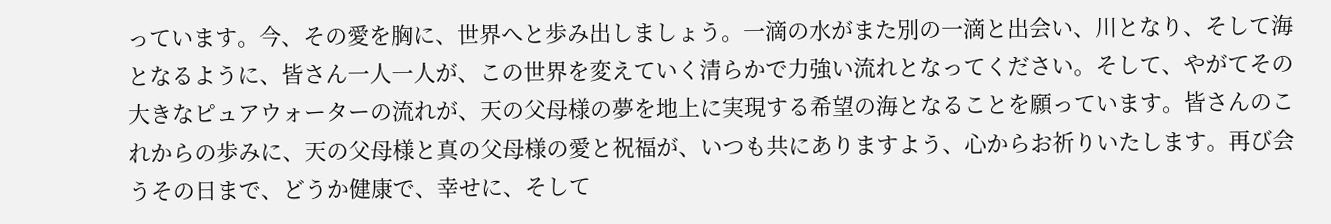っています。今、その愛を胸に、世界へと歩み出しましょう。一滴の水がまた別の一滴と出会い、川となり、そして海となるように、皆さん一人一人が、この世界を変えていく清らかで力強い流れとなってください。そして、やがてその大きなピュアウォーターの流れが、天の父母様の夢を地上に実現する希望の海となることを願っています。皆さんのこれからの歩みに、天の父母様と真の父母様の愛と祝福が、いつも共にありますよう、心からお祈りいたします。再び会うその日まで、どうか健康で、幸せに、そして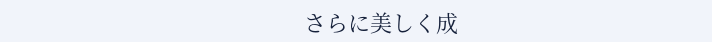さらに美しく成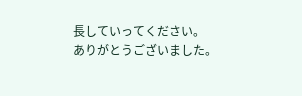長していってください。
ありがとうございました。